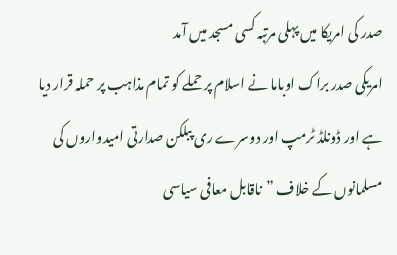صدر کی امریکا میں پہلی مرتبہ کسی مسجد میں آمد
امریکی صدر براک اوباما نے اسلام پر حملے کو تمام مذاہب پر حملہ قرار دیا ہے اور ڈونلڈ ٹرمپ اور دوسرے ری پبلکن صدارتی امیدواروں کی مسلمانوں کے خلاف ”ناقابل معافی سیاسی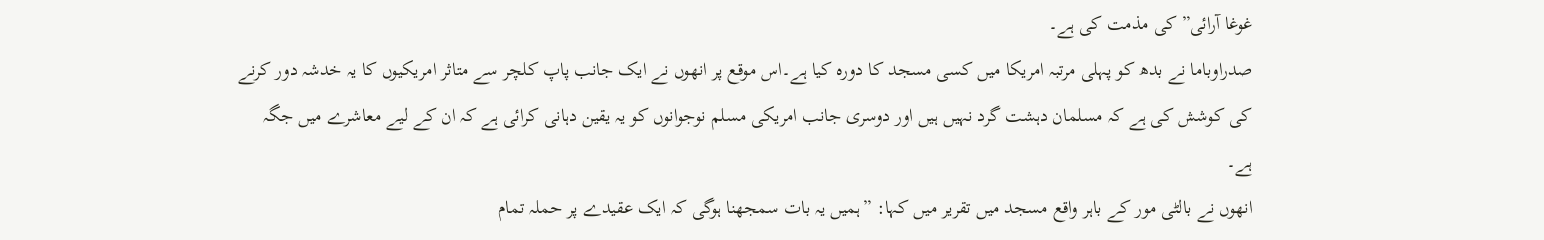غوغا آرائی” کی مذمت کی ہے۔
صدراوباما نے بدھ کو پہلی مرتبہ امریکا میں کسی مسجد کا دورہ کیا ہے۔اس موقع پر انھوں نے ایک جانب پاپ کلچر سے متاثر امریکیوں کا یہ خدشہ دور کرنے کی کوشش کی ہے کہ مسلمان دہشت گرد نہیں ہیں اور دوسری جانب امریکی مسلم نوجوانوں کو یہ یقین دہانی کرائی ہے کہ ان کے لیے معاشرے میں جگہ ہے۔
انھوں نے بالٹی مور کے باہر واقع مسجد میں تقریر میں کہا: ”ہمیں یہ بات سمجھنا ہوگی کہ ایک عقیدے پر حملہ تمام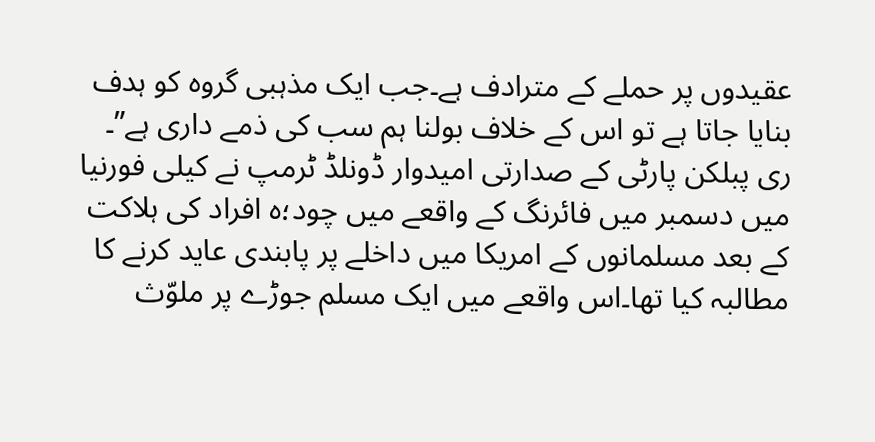عقیدوں پر حملے کے مترادف ہے۔جب ایک مذہبی گروہ کو ہدف بنایا جاتا ہے تو اس کے خلاف بولنا ہم سب کی ذمے داری ہے”۔
ری پبلکن پارٹی کے صدارتی امیدوار ڈونلڈ ٹرمپ نے کیلی فورنیا میں دسمبر میں فائرنگ کے واقعے میں چود؛ہ افراد کی ہلاکت کے بعد مسلمانوں کے امریکا میں داخلے پر پابندی عاید کرنے کا مطالبہ کیا تھا۔اس واقعے میں ایک مسلم جوڑے پر ملوّث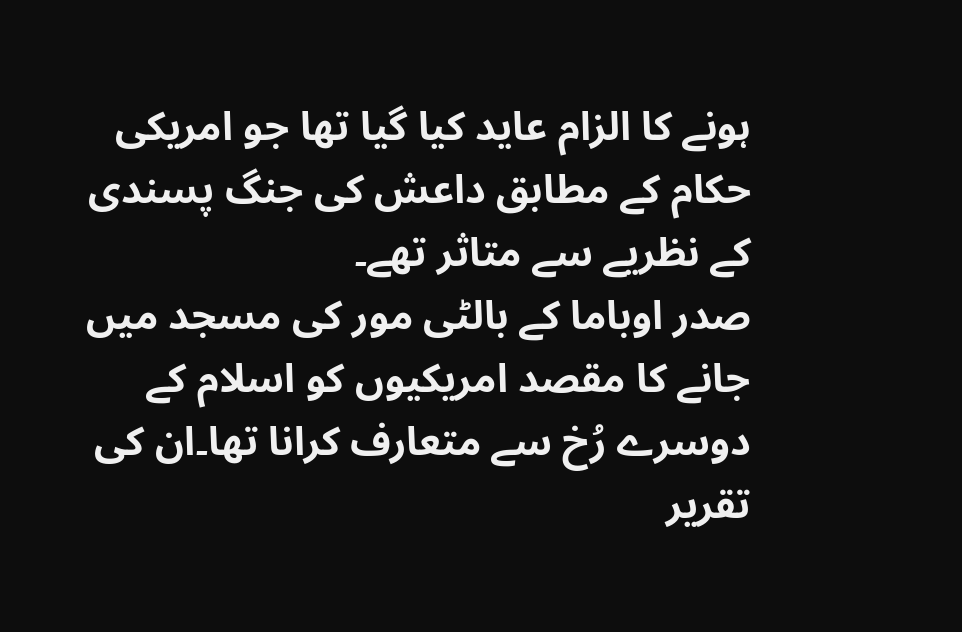ہونے کا الزام عاید کیا گیا تھا جو امریکی حکام کے مطابق داعش کی جنگ پسندی کے نظریے سے متاثر تھے۔
صدر اوباما کے بالٹی مور کی مسجد میں جانے کا مقصد امریکیوں کو اسلام کے دوسرے رُخ سے متعارف کرانا تھا۔ان کی تقریر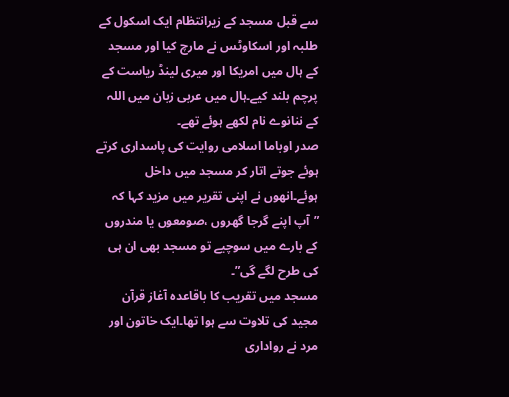سے قبل مسجد کے زیرانتظام ایک اسکول کے طلبہ اور اسکاوٹس نے مارچ کیا اور مسجد کے ہال میں امریکا اور میری لینڈ ریاست کے پرچم بلند کیے۔ہال میں عربی زبان میں اللہ کے ننانوے نام لکھے ہوئے تھے۔
صدر اوباما اسلامی روایت کی پاسداری کرتے ہوئے جوتے اتار کر مسجد میں داخل ہوئے۔انھوں نے اپنی تقریر میں مزید کہا کہ ”آپ اپنے گرجا گھروں ،صومعوں یا مندروں کے بارے میں سوچیے تو مسجد بھی ان ہی کی طرح لگے گی”۔
مسجد میں تقریب کا باقاعدہ آغاز قرآن مجید کی تلاوت سے ہوا تھا۔ایک خاتون اور مرد نے رواداری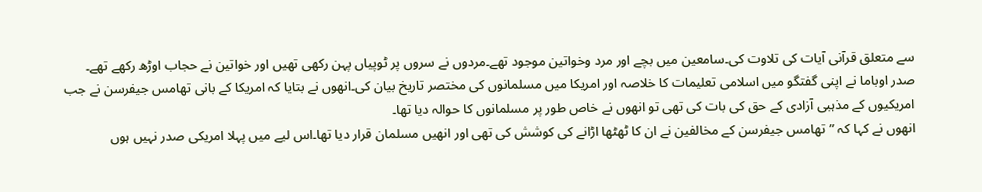سے متعلق قرآنی آیات کی تلاوت کی۔سامعین میں بچے اور مرد وخواتین موجود تھے۔مردوں نے سروں پر ٹوپیاں پہن رکھی تھیں اور خواتین نے حجاب اوڑھ رکھے تھے۔
صدر اوباما نے اپنی گفتگو میں اسلامی تعلیمات کا خلاصہ اور امریکا میں مسلمانوں کی مختصر تاریخ بیان کی۔انھوں نے بتایا کہ امریکا کے بانی تھامس جیفرسن نے جب امریکیوں کے مذہبی آزادی کے حق کی بات کی تھی تو انھوں نے خاص طور پر مسلمانوں کا حوالہ دیا تھا۔
انھوں نے کہا کہ ”تھامس جیفرسن کے مخالفین نے ان کا ٹھٹھا اڑانے کی کوشش کی تھی اور انھیں مسلمان قرار دیا تھا۔اس لیے میں پہلا امریکی صدر نہیں ہوں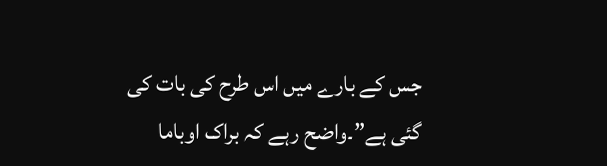جس کے بارے میں اس طرح کی بات کی گئی ہے”۔واضح رہے کہ براک اوباما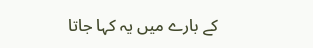کے بارے میں یہ کہا جاتا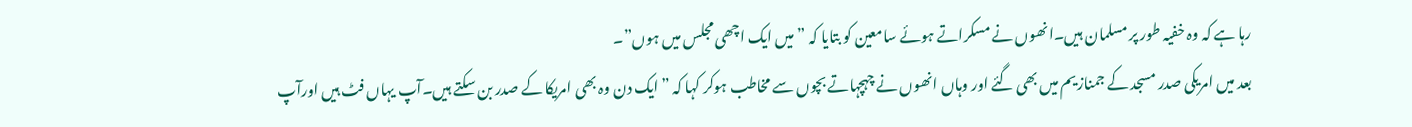رہا ہے کہ وہ خفیہ طور پر مسلمان ہیں۔انھوں نے مسکراتے ہوئے سامعین کو بتایا کہ ”میں ایک اچھی مجلس میں ہوں”۔
بعد میں امریکی صدر مسجد کے جمنازیم میں بھی گئے اور وہاں انھوں نے چہچہاتے بچوں سے مخاطب ہوکر کہا کہ ”ایک دن وہ بھی امریکا کے صدر بن سکتے ہیں۔آپ یہاں فٹ ہیں اورآپ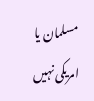مسلمان یا امریکی نہیں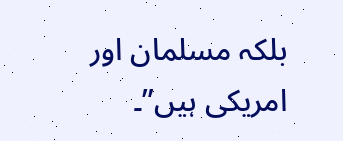بلکہ مسلمان اور امریکی ہیں”۔